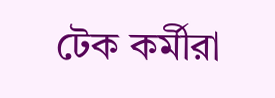টেক কর্মীরা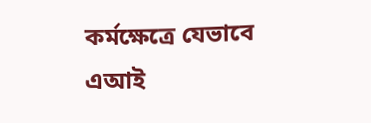কর্মক্ষেত্রে যেভাবে এআই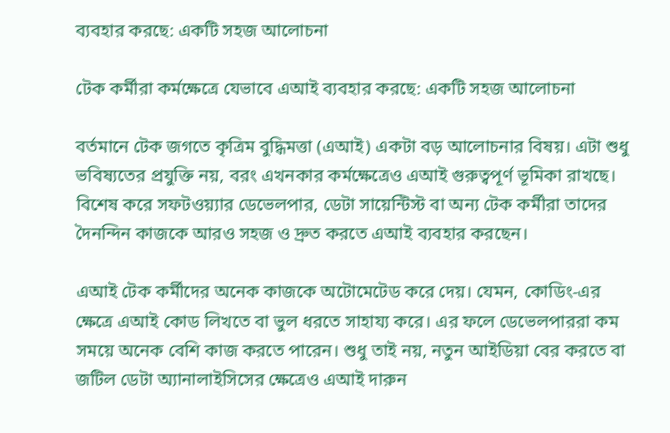ব্যবহার করছে: একটি সহজ আলোচনা

টেক কর্মীরা কর্মক্ষেত্রে যেভাবে এআই ব্যবহার করছে: একটি সহজ আলোচনা

বর্তমানে টেক জগতে কৃত্রিম বুদ্ধিমত্তা (এআই) একটা বড় আলোচনার বিষয়। এটা শুধু ভবিষ্যতের প্রযুক্তি নয়, বরং এখনকার কর্মক্ষেত্রেও এআই গুরুত্বপূর্ণ ভূমিকা রাখছে। বিশেষ করে সফটওয়্যার ডেভেলপার, ডেটা সায়েন্টিস্ট বা অন্য টেক কর্মীরা তাদের দৈনন্দিন কাজকে আরও সহজ ও দ্রুত করতে এআই ব্যবহার করছেন।

এআই টেক কর্মীদের অনেক কাজকে অটোমেটেড করে দেয়। যেমন, কোডিং-এর ক্ষেত্রে এআই কোড লিখতে বা ভুল ধরতে সাহায্য করে। এর ফলে ডেভেলপাররা কম সময়ে অনেক বেশি কাজ করতে পারেন। শুধু তাই নয়, নতুন আইডিয়া বের করতে বা জটিল ডেটা অ্যানালাইসিসের ক্ষেত্রেও এআই দারুন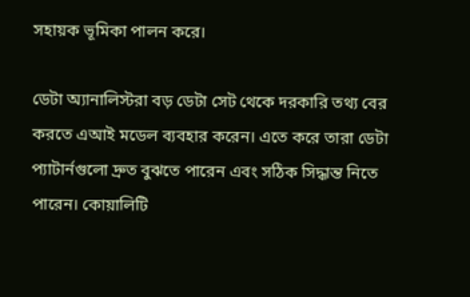সহায়ক ভূমিকা পালন করে।

ডেটা অ্যানালিস্টরা বড় ডেটা সেট থেকে দরকারি তথ্য বের করতে এআই মডেল ব্যবহার করেন। এতে করে তারা ডেটা প্যাটার্নগুলো দ্রুত বুঝতে পারেন এবং সঠিক সিদ্ধান্ত নিতে পারেন। কোয়ালিটি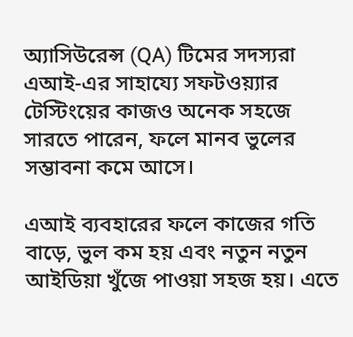অ্যাসিউরেন্স (QA) টিমের সদস্যরা এআই-এর সাহায্যে সফটওয়্যার টেস্টিংয়ের কাজও অনেক সহজে সারতে পারেন, ফলে মানব ভুলের সম্ভাবনা কমে আসে।

এআই ব্যবহারের ফলে কাজের গতি বাড়ে, ভুল কম হয় এবং নতুন নতুন আইডিয়া খুঁজে পাওয়া সহজ হয়। এতে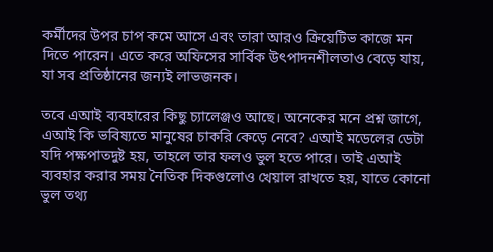কর্মীদের উপর চাপ কমে আসে এবং তারা আরও ক্রিয়েটিভ কাজে মন দিতে পারেন। এতে করে অফিসের সার্বিক উৎপাদনশীলতাও বেড়ে যায়, যা সব প্রতিষ্ঠানের জন্যই লাভজনক।

তবে এআই ব্যবহারের কিছু চ্যালেঞ্জও আছে। অনেকের মনে প্রশ্ন জাগে, এআই কি ভবিষ্যতে মানুষের চাকরি কেড়ে নেবে? এআই মডেলের ডেটা যদি পক্ষপাতদুষ্ট হয়, তাহলে তার ফলও ভুল হতে পারে। তাই এআই ব্যবহার করার সময় নৈতিক দিকগুলোও খেয়াল রাখতে হয়, যাতে কোনো ভুল তথ্য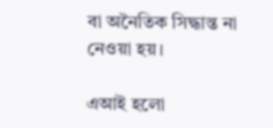বা অনৈতিক সিদ্ধান্ত না নেওয়া হয়।

এআই হলো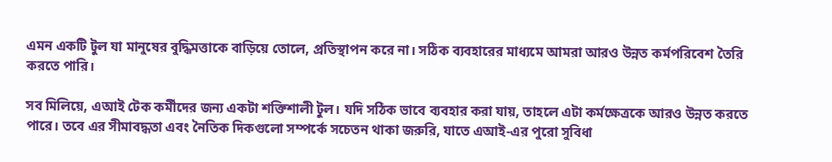এমন একটি টুল যা মানুষের বুদ্ধিমত্তাকে বাড়িয়ে তোলে, প্রতিস্থাপন করে না। সঠিক ব্যবহারের মাধ্যমে আমরা আরও উন্নত কর্মপরিবেশ তৈরি করতে পারি।

সব মিলিয়ে, এআই টেক কর্মীদের জন্য একটা শক্তিশালী টুল। যদি সঠিক ভাবে ব্যবহার করা যায়, তাহলে এটা কর্মক্ষেত্রকে আরও উন্নত করতে পারে। তবে এর সীমাবদ্ধতা এবং নৈতিক দিকগুলো সম্পর্কে সচেতন থাকা জরুরি, যাতে এআই-এর পুরো সুবিধা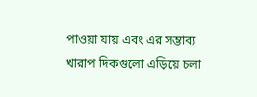পাওয়া যায় এবং এর সম্ভাব্য খারাপ দিকগুলো এড়িয়ে চলা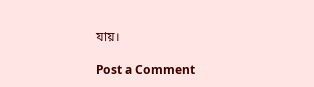যায়।

Post a Comment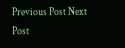Previous Post Next Post